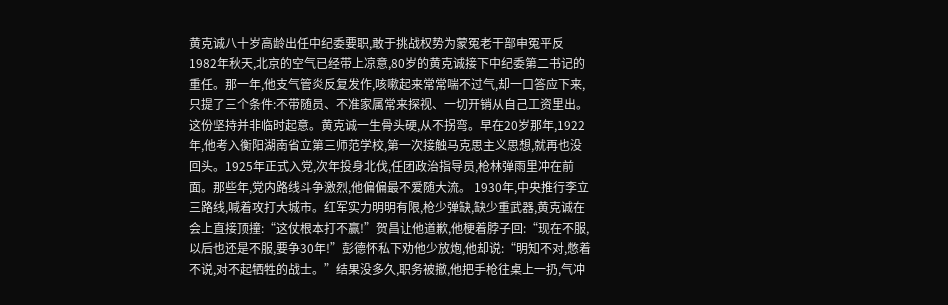黄克诚八十岁高龄出任中纪委要职,敢于挑战权势为蒙冤老干部申冤平反 1982年秋天,北京的空气已经带上凉意,80岁的黄克诚接下中纪委第二书记的重任。那一年,他支气管炎反复发作,咳嗽起来常常喘不过气,却一口答应下来,只提了三个条件:不带随员、不准家属常来探视、一切开销从自己工资里出。 这份坚持并非临时起意。黄克诚一生骨头硬,从不拐弯。早在20岁那年,1922年,他考入衡阳湖南省立第三师范学校,第一次接触马克思主义思想,就再也没回头。1925年正式入党,次年投身北伐,任团政治指导员,枪林弹雨里冲在前面。那些年,党内路线斗争激烈,他偏偏最不爱随大流。 1930年,中央推行李立三路线,喊着攻打大城市。红军实力明明有限,枪少弹缺,缺少重武器,黄克诚在会上直接顶撞:“这仗根本打不赢!”贺昌让他道歉,他梗着脖子回:“现在不服,以后也还是不服,要争30年!”彭德怀私下劝他少放炮,他却说:“明知不对,憋着不说,对不起牺牲的战士。”结果没多久,职务被撤,他把手枪往桌上一扔,气冲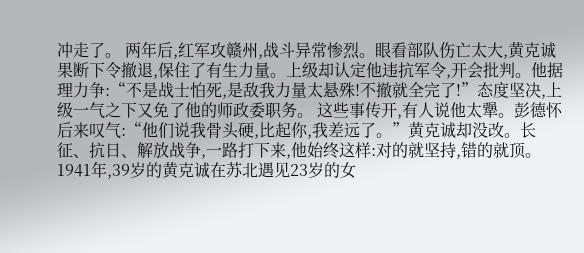冲走了。 两年后,红军攻赣州,战斗异常惨烈。眼看部队伤亡太大,黄克诚果断下令撤退,保住了有生力量。上级却认定他违抗军令,开会批判。他据理力争:“不是战士怕死,是敌我力量太悬殊!不撤就全完了!”态度坚决,上级一气之下又免了他的师政委职务。 这些事传开,有人说他太犟。彭德怀后来叹气:“他们说我骨头硬,比起你,我差远了。”黄克诚却没改。长征、抗日、解放战争,一路打下来,他始终这样:对的就坚持,错的就顶。 1941年,39岁的黄克诚在苏北遇见23岁的女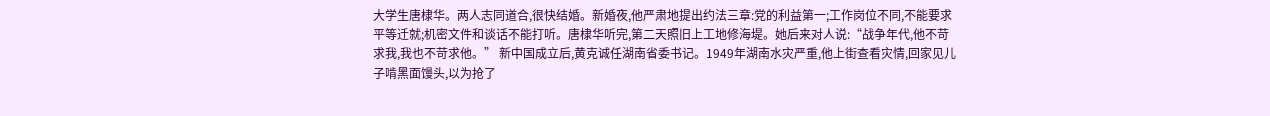大学生唐棣华。两人志同道合,很快结婚。新婚夜,他严肃地提出约法三章:党的利益第一;工作岗位不同,不能要求平等迁就;机密文件和谈话不能打听。唐棣华听完,第二天照旧上工地修海堤。她后来对人说:“战争年代,他不苛求我,我也不苛求他。” 新中国成立后,黄克诚任湖南省委书记。1949年湖南水灾严重,他上街查看灾情,回家见儿子啃黑面馒头,以为抢了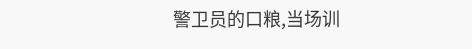警卫员的口粮,当场训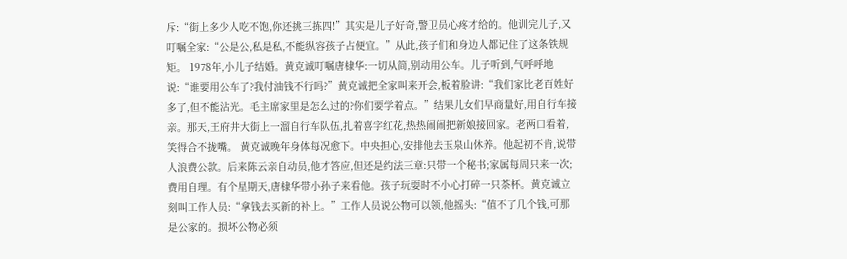斥:“街上多少人吃不饱,你还挑三拣四!”其实是儿子好奇,警卫员心疼才给的。他训完儿子,又叮嘱全家:“公是公,私是私,不能纵容孩子占便宜。”从此,孩子们和身边人都记住了这条铁规矩。 1978年,小儿子结婚。黄克诚叮嘱唐棣华:一切从简,别动用公车。儿子听到,气呼呼地说:“谁要用公车了?我付油钱不行吗?”黄克诚把全家叫来开会,板着脸讲:“我们家比老百姓好多了,但不能沾光。毛主席家里是怎么过的?你们要学着点。”结果儿女们早商量好,用自行车接亲。那天,王府井大街上一溜自行车队伍,扎着喜字红花,热热闹闹把新娘接回家。老两口看着,笑得合不拢嘴。 黄克诚晚年身体每况愈下。中央担心,安排他去玉泉山休养。他起初不肯,说带人浪费公款。后来陈云亲自动员,他才答应,但还是约法三章:只带一个秘书;家属每周只来一次;费用自理。有个星期天,唐棣华带小孙子来看他。孩子玩耍时不小心打碎一只茶杯。黄克诚立刻叫工作人员:“拿钱去买新的补上。”工作人员说公物可以领,他摇头:“值不了几个钱,可那是公家的。损坏公物必须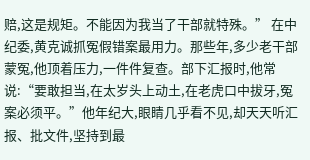赔,这是规矩。不能因为我当了干部就特殊。” 在中纪委,黄克诚抓冤假错案最用力。那些年,多少老干部蒙冤,他顶着压力,一件件复查。部下汇报时,他常说:“要敢担当,在太岁头上动土,在老虎口中拔牙,冤案必须平。”他年纪大,眼睛几乎看不见,却天天听汇报、批文件,坚持到最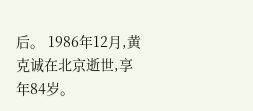后。 1986年12月,黄克诚在北京逝世,享年84岁。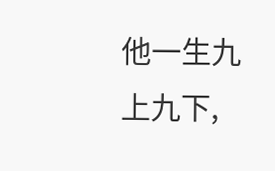他一生九上九下,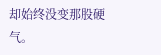却始终没变那股硬气。